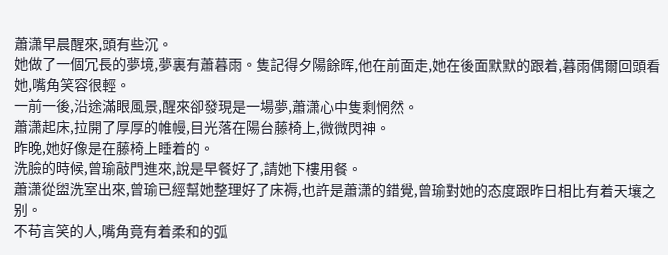蕭潇早晨醒來,頭有些沉。
她做了一個冗長的夢境,夢裏有蕭暮雨。隻記得夕陽餘晖,他在前面走,她在後面默默的跟着,暮雨偶爾回頭看她,嘴角笑容很輕。
一前一後,沿途滿眼風景,醒來卻發現是一場夢,蕭潇心中隻剩惘然。
蕭潇起床,拉開了厚厚的帷幔,目光落在陽台藤椅上,微微閃神。
昨晚,她好像是在藤椅上睡着的。
洗臉的時候,曾瑜敲門進來,說是早餐好了,請她下樓用餐。
蕭潇從盥洗室出來,曾瑜已經幫她整理好了床褥,也許是蕭潇的錯覺,曾瑜對她的态度跟昨日相比有着天壤之别。
不苟言笑的人,嘴角竟有着柔和的弧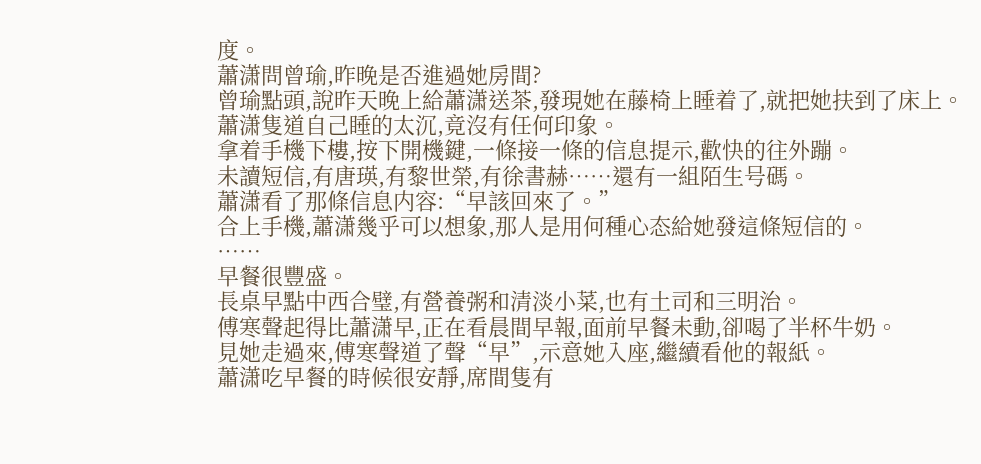度。
蕭潇問曾瑜,昨晚是否進過她房間?
曾瑜點頭,說昨天晚上給蕭潇送茶,發現她在藤椅上睡着了,就把她扶到了床上。
蕭潇隻道自己睡的太沉,竟沒有任何印象。
拿着手機下樓,按下開機鍵,一條接一條的信息提示,歡快的往外蹦。
未讀短信,有唐瑛,有黎世榮,有徐書赫……還有一組陌生号碼。
蕭潇看了那條信息内容:“早該回來了。”
合上手機,蕭潇幾乎可以想象,那人是用何種心态給她發這條短信的。
……
早餐很豐盛。
長桌早點中西合璧,有營養粥和清淡小菜,也有土司和三明治。
傅寒聲起得比蕭潇早,正在看晨間早報,面前早餐未動,卻喝了半杯牛奶。
見她走過來,傅寒聲道了聲“早”,示意她入座,繼續看他的報紙。
蕭潇吃早餐的時候很安靜,席間隻有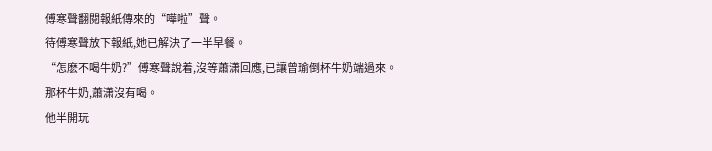傅寒聲翻閱報紙傳來的“嘩啦”聲。
待傅寒聲放下報紙,她已解決了一半早餐。
“怎麽不喝牛奶?”傅寒聲說着,沒等蕭潇回應,已讓曾瑜倒杯牛奶端過來。
那杯牛奶,蕭潇沒有喝。
他半開玩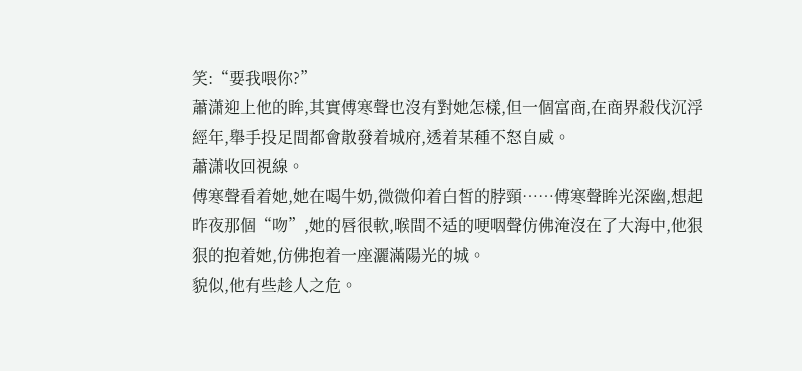笑:“要我喂你?”
蕭潇迎上他的眸,其實傅寒聲也沒有對她怎樣,但一個富商,在商界殺伐沉浮經年,舉手投足間都會散發着城府,透着某種不怒自威。
蕭潇收回視線。
傅寒聲看着她,她在喝牛奶,微微仰着白皙的脖頸……傅寒聲眸光深幽,想起昨夜那個“吻”,她的唇很軟,喉間不适的哽咽聲仿佛淹沒在了大海中,他狠狠的抱着她,仿佛抱着一座灑滿陽光的城。
貌似,他有些趁人之危。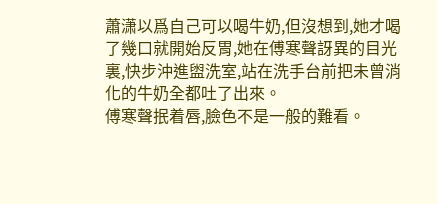蕭潇以爲自己可以喝牛奶,但沒想到,她才喝了幾口就開始反胃,她在傅寒聲訝異的目光裏,快步沖進盥洗室,站在洗手台前把未曾消化的牛奶全都吐了出來。
傅寒聲抿着唇,臉色不是一般的難看。